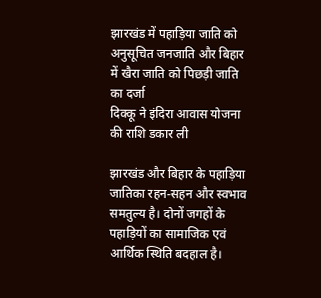झारखंड में पहाड़िया जाति को अनुसूचित जनजाति और बिहार में खैरा जाति को पिछड़ी जाति का दर्जा
दिक्कू ने इंदिरा आवास योजना की राशि डकार ली

झारखंड और बिहार के पहाड़िया जातिका रहन-सहन और स्वभाव समतुल्य है। दोनों जगहों के पहाड़ियों का सामाजिक एवं आर्थिक स्थिति बदहाल है।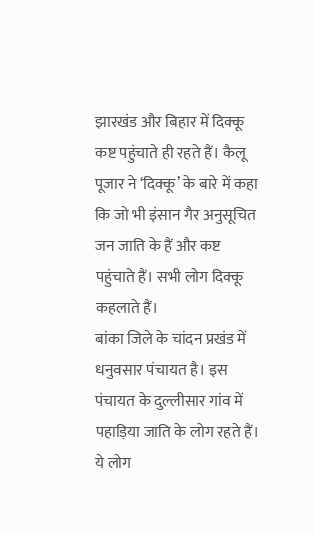झारखंड और बिहार में दिक्कू कष्ट पहुंचाते ही रहते हैं। कैलू पूजार ने ‘दिक्कू’ के बारे में कहा कि जो भी इंसान गैर अनुसूचित जन जाति के हैं और कष्ट पहुंचाते हैं। सभी लोग दिक्कू कहलाते हैं।
बांका जिले के चांदन प्रखंड में धनुवसार पंचायत है। इस पंचायत के दुल्लीसार गांव में पहाड़िया जाति के लोग रहते हैं। ये लोग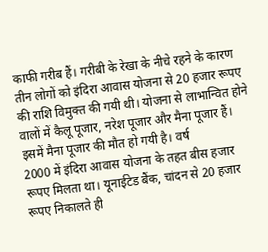काफी गरीब हैं। गरीबी के रेखा के नीचे रहने के कारण तीन लोगों को इंदिरा आवास योजना से 20 हजार रूपए की राशि विमुक्त की गयी थी। योजना से लाभान्वित होने वालों में कैलू पूजार, नरेश पूजार और मैना पूजार हैं। इसमें मैना पूजार की मौत हो गयी है। वर्ष
2000 में इंदिरा आवास योजना के तहत बीस हजार रूपए मिलता था। यूनाईटेड बैंक, चांदन से 20 हजार रूपए निकालते ही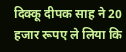दिक्कू दीपक साह ने 20 हजार रूपए ले लिया कि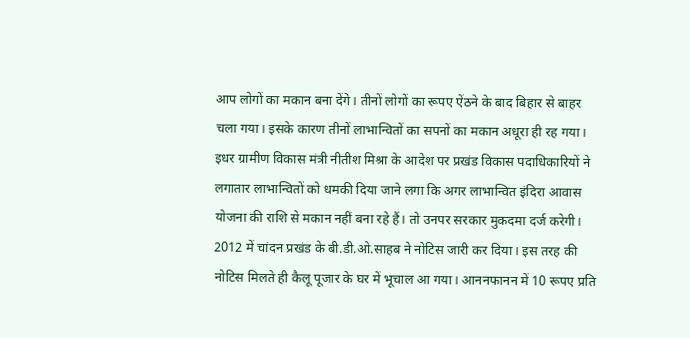आप लोगों का मकान बना देंगे। तीनों लोगों का रूपए ऐंठने के बाद बिहार से बाहर चला गया। इसके कारण तीनों लाभान्वितों का सपनों का मकान अधूरा ही रह गया।
इधर ग्रामीण विकास मंत्री नीतीश मिश्रा के आदेश पर प्रखंड विकास पदाधिकारियों ने लगातार लाभान्वितों को धमकी दिया जाने लगा कि अगर लाभान्वित इंदिरा आवास योजना की राशि से मकान नहीं बना रहे हैं। तो उनपर सरकार मुकदमा दर्ज करेगी।
2012 में चांदन प्रखंड के बी.डी.ओ.साहब ने नोटिस जारी कर दिया। इस तरह की नोटिस मिलते ही कैलू पूजार के घर में भूचाल आ गया। आननफानन में 10 रूपए प्रति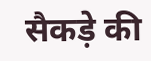सैकड़े की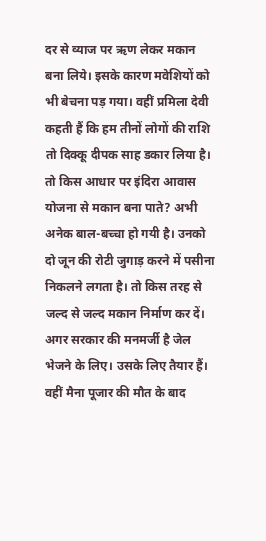दर से व्याज पर ऋण लेकर मकान बना लिये। इसके कारण मवेशियों को भी बेचना पड़ गया। वहीं प्रमिला देवी कहती हैं कि हम तीनों लोगों की राशि तो दिक्कू दीपक साह डकार लिया है। तो किस आधार पर इंदिरा आवास योजना से मकान बना पाते? अभी अनेक बाल-बच्चा हो गयी है। उनको दो जून की रोटी जुगाड़ करने में पसीना निकलने लगता है। तो किस तरह से जल्द से जल्द मकान निर्माण कर दें। अगर सरकार की मनमर्जी है जेल भेजने के लिए। उसके लिए तैयार हैं। वहीं मैना पूजार की मौत के बाद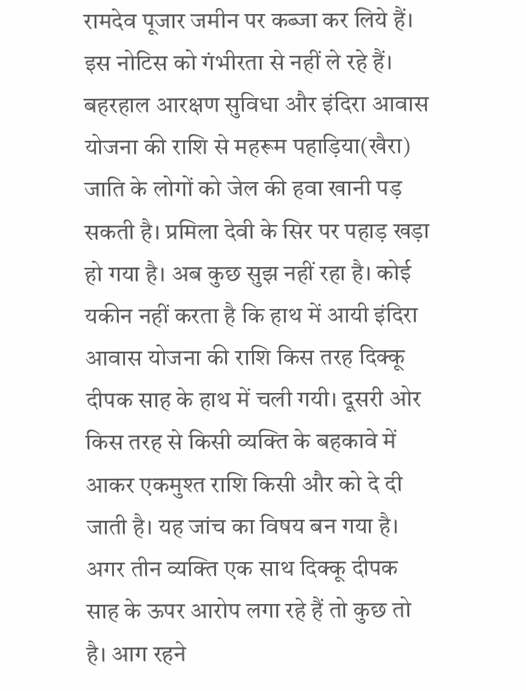रामदेव पूजार जमीन पर कब्जा कर लिये हैं। इस नोटिस को गंभीरता से नहीं ले रहे हैं।
बहरहाल आरक्षण सुविधा और इंदिरा आवास योजना की राशि से महरूम पहाड़िया(खैरा) जाति के लोगों को जेल की हवा खानी पड़ सकती है। प्रमिला देवी के सिर पर पहाड़ खड़ा हो गया है। अब कुछ सुझ नहीं रहा है। कोई यकीन नहीं करता है कि हाथ में आयी इंदिरा आवास योजना की राशि किस तरह दिक्कू दीपक साह के हाथ में चली गयी। दूसरी ओर किस तरह से किसी व्यक्ति के बहकावे में आकर एकमुश्त राशि किसी और को दे दी जाती है। यह जांच का विषय बन गया है। अगर तीन व्यक्ति एक साथ दिक्कू दीपक साह के ऊपर आरोप लगा रहे हैं तो कुछ तो है। आग रहने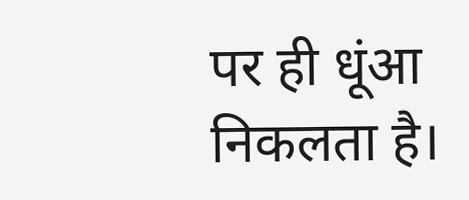पर ही धूंआ निकलता है।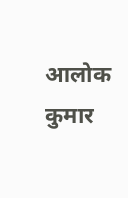आलोक कुमार